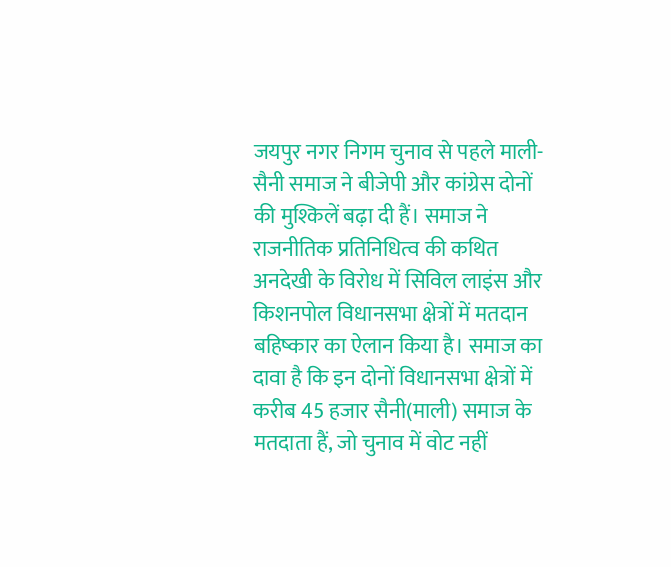जयपुर नगर निगम चुनाव से पहले माली-सैनी समाज ने बीजेपी और कांग्रेस दोनों की मुश्किलें बढ़ा दी हैं। समाज ने राजनीतिक प्रतिनिधित्व की कथित अनदेखी के विरोध में सिविल लाइंस और किशनपोल विधानसभा क्षेत्रों में मतदान बहिष्कार का ऐलान किया है। समाज का दावा है कि इन दोनों विधानसभा क्षेत्रों में करीब 45 हजार सैनी(माली) समाज के मतदाता हैं, जो चुनाव में वोट नहीं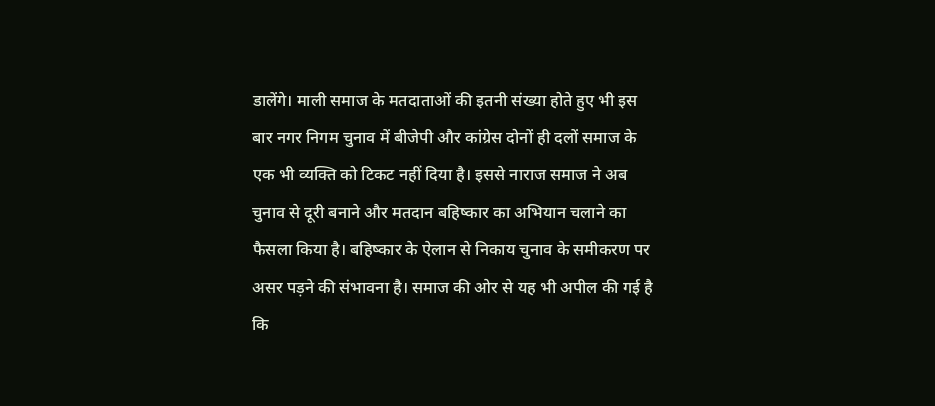डालेंगे। माली समाज के मतदाताओं की इतनी संख्या होते हुए भी इस बार नगर निगम चुनाव में बीजेपी और कांग्रेस दोनों ही दलों समाज के एक भी व्यक्ति को टिकट नहीं दिया है। इससे नाराज समाज ने अब चुनाव से दूरी बनाने और मतदान बहिष्कार का अभियान चलाने का फैसला किया है। बहिष्कार के ऐलान से निकाय चुनाव के समीकरण पर असर पड़ने की संभावना है। समाज की ओर से यह भी अपील की गई है कि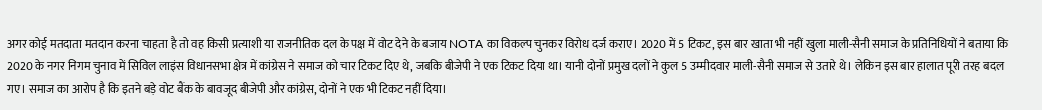अगर कोई मतदाता मतदान करना चाहता है तो वह किसी प्रत्याशी या राजनीतिक दल के पक्ष में वोट देने के बजाय NOTA का विकल्प चुनकर विरोध दर्ज कराए। 2020 में 5 टिकट, इस बार खाता भी नहीं खुला माली-सैनी समाज के प्रतिनिधियों ने बताया कि 2020 के नगर निगम चुनाव में सिविल लाइंस विधानसभा क्षेत्र में कांग्रेस ने समाज को चार टिकट दिए थे, जबकि बीजेपी ने एक टिकट दिया था। यानी दोनों प्रमुख दलों ने कुल 5 उम्मीदवार माली-सैनी समाज से उतारे थे। लेकिन इस बार हालात पूरी तरह बदल गए। समाज का आरोप है कि इतने बड़े वोट बैंक के बावजूद बीजेपी और कांग्रेस, दोनों ने एक भी टिकट नहीं दिया।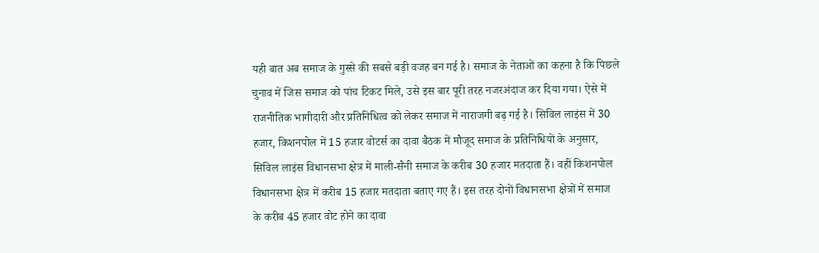यही बात अब समाज के गुस्से की सबसे बड़ी वजह बन गई है। समाज के नेताओं का कहना है कि पिछले चुनाव में जिस समाज को पांच टिकट मिले, उसे इस बार पूरी तरह नजरअंदाज कर दिया गया। ऐसे में राजनीतिक भागीदारी और प्रतिनिधित्व को लेकर समाज में नाराजगी बढ़ गई है। सिविल लाइंस में 30 हजार, किशनपोल में 15 हजार वोटर्स का दावा बैठक में मौजूद समाज के प्रतिनिधियों के अनुसार, सिविल लाइंस विधानसभा क्षेत्र में माली-सैनी समाज के करीब 30 हजार मतदाता हैं। वहीं किशनपोल विधानसभा क्षेत्र में करीब 15 हजार मतदाता बताए गए हैं। इस तरह दोनों विधानसभा क्षेत्रों में समाज के करीब 45 हजार वोट होने का दावा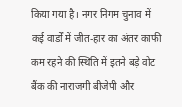किया गया है। नगर निगम चुनाव में कई वार्डों में जीत-हार का अंतर काफी कम रहने की स्थिति में इतने बड़े वोट बैंक की नाराजगी बीजेपी और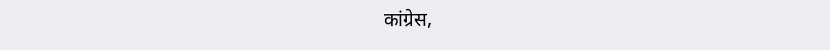कांग्रेस,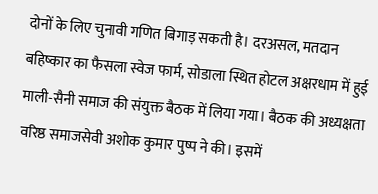दोनों के लिए चुनावी गणित बिगाड़ सकती है। दरअसल, मतदान बहिष्कार का फैसला स्वेज फार्म, सोडाला स्थित होटल अक्षरधाम में हुई माली-सैनी समाज की संयुक्त बैठक में लिया गया। बैठक की अध्यक्षता वरिष्ठ समाजसेवी अशोक कुमार पुष्प ने की। इसमें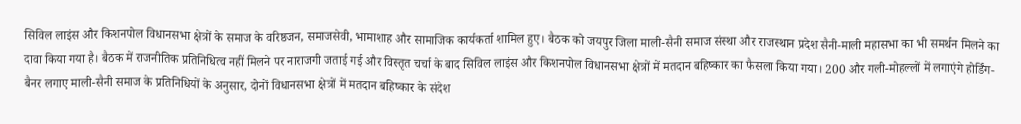सिविल लाइंस और किशनपोल विधानसभा क्षेत्रों के समाज के वरिष्ठजन, समाजसेवी, भामाशाह और सामाजिक कार्यकर्ता शामिल हुए। बैठक को जयपुर जिला माली-सैनी समाज संस्था और राजस्थान प्रदेश सैनी-माली महासभा का भी समर्थन मिलने का दावा किया गया है। बैठक में राजनीतिक प्रतिनिधित्व नहीं मिलने पर नाराजगी जताई गई और विस्तृत चर्चा के बाद सिविल लाइंस और किशनपोल विधानसभा क्षेत्रों में मतदान बहिष्कार का फैसला किया गया। 200 और गली-मोहल्लों में लगाएंगे होर्डिंग-बैनर लगाए माली-सैनी समाज के प्रतिनिधियों के अनुसार, दोनों विधानसभा क्षेत्रों में मतदान बहिष्कार के संदेश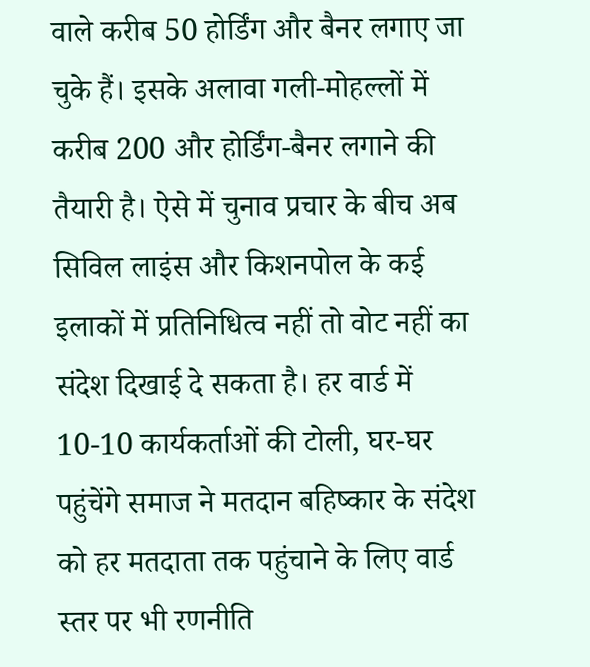वाले करीब 50 होर्डिंग और बैनर लगाए जा चुके हैं। इसके अलावा गली-मोहल्लों में करीब 200 और होर्डिंग-बैनर लगाने की तैयारी है। ऐसे में चुनाव प्रचार के बीच अब सिविल लाइंस और किशनपोल के कई इलाकों में प्रतिनिधित्व नहीं तो वोट नहीं का संदेश दिखाई दे सकता है। हर वार्ड में 10-10 कार्यकर्ताओं की टोली, घर-घर पहुंचेंगे समाज ने मतदान बहिष्कार के संदेश को हर मतदाता तक पहुंचाने के लिए वार्ड स्तर पर भी रणनीति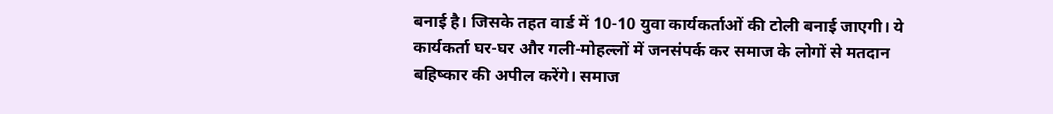बनाई है। जिसके तहत वार्ड में 10-10 युवा कार्यकर्ताओं की टोली बनाई जाएगी। ये कार्यकर्ता घर-घर और गली-मोहल्लों में जनसंपर्क कर समाज के लोगों से मतदान बहिष्कार की अपील करेंगे। समाज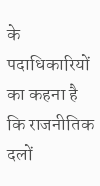के पदाधिकारियों का कहना है कि राजनीतिक दलों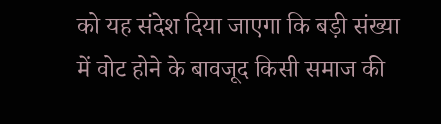को यह संदेश दिया जाएगा कि बड़ी संख्या में वोट होने के बावजूद किसी समाज की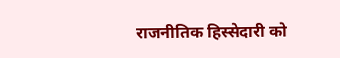राजनीतिक हिस्सेदारी को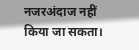नजरअंदाज नहीं किया जा सकता।